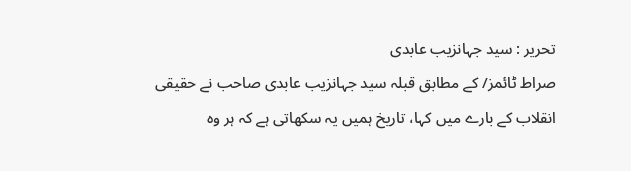تحریر : سید جہانزیب عابدی
صراط ٹائمز/ کے مطابق قبلہ سید جہانزیب عابدی صاحب نے حقیقی انقلاب کے بارے میں کہا، تاریخ ہمیں یہ سکھاتی ہے کہ ہر وہ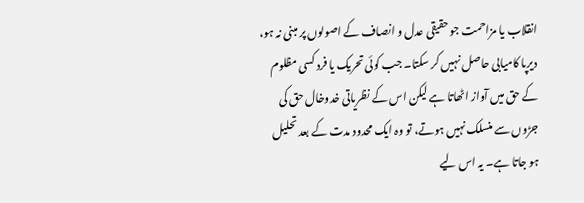انقلاب یا مزاحمت جو حقیقی عدل و انصاف کے اصولوں پر مبنی نہ ہو، دیرپا کامیابی حاصل نہیں کر سکتا۔ جب کوئی تحریک یا فرد کسی مظلوم کے حق میں آواز اٹھاتا ہے لیکن اس کے نظریاتی خدوخال حق کی جڑوں سے منسلک نہیں ہوتے، تو وہ ایک محدود مدت کے بعد تحلیل ہو جاتا ہے۔ یہ اس لیے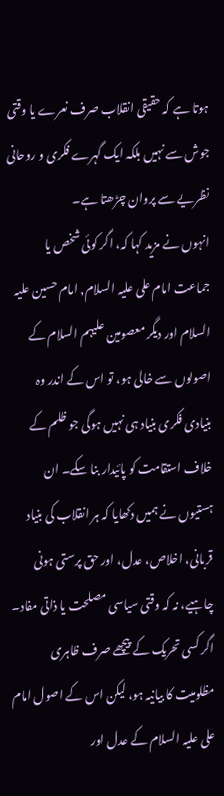ہوتا ہے کہ حقیقی انقلاب صرف نعرے یا وقتی جوش سے نہیں بلکہ ایک گہرے فکری و روحانی نظریے سے پروان چڑھتا ہے۔
انہوں نے مزید کہا کہ، اگر کوئی شخص یا جماعت امام علی علیہ السلام, امام حسین علیہ السلام اور دیگر معصومین علیہم السلام کے اصولوں سے خالی ہو، تو اس کے اندر وہ بنیادی فکری بنیاد ہی نہیں ہوگی جو ظلم کے خلاف استقامت کو پائیدار بنا سکے۔ ان ہستیوں نے ہمیں دکھایا کہ ہر انقلاب کی بنیاد قربانی، اخلاص، عدل، اور حق پرستی ہونی چاہیے، نہ کہ وقتی سیاسی مصلحت یا ذاتی مفاد۔ اگر کسی تحریک کے پیچھے صرف ظاہری مظلومیت کا بیانیہ ہو، لیکن اس کے اصول امام علی علیہ السلام کے عدل اور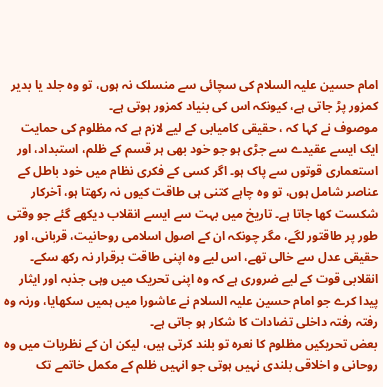امام حسین علیہ السلام کی سچائی سے منسلک نہ ہوں، تو وہ جلد یا بدیر کمزور پڑ جاتی ہے، کیونکہ اس کی بنیاد کمزور ہوتی ہے۔
موصوف نے کہا کہ ، حقیقی کامیابی کے لیے لازم ہے کہ مظلوم کی حمایت ایک ایسے عقیدے سے جڑی ہو جو خود بھی ہر قسم کے ظلم، استبداد، اور استعماری قوتوں سے پاک ہو۔ اگر کسی کے فکری نظام میں خود باطل کے عناصر شامل ہوں، تو وہ چاہے کتنی ہی طاقت کیوں نہ رکھتا ہو، آخرکار شکست کھا جاتا ہے۔ تاریخ میں بہت سے ایسے انقلاب دیکھے گئے جو وقتی طور پر طاقتور لگے، مگر چونکہ ان کے اصول اسلامی روحانیت، قربانی، اور حقیقی عدل سے خالی تھے، اس لیے وہ اپنی طاقت برقرار نہ رکھ سکے۔ انقلابی قوت کے لیے ضروری ہے کہ وہ اپنی تحریک میں وہی جذبہ اور ایثار پیدا کرے جو امام حسین علیہ السلام نے عاشورا میں ہمیں سکھایا، ورنہ وہ رفتہ رفتہ داخلی تضادات کا شکار ہو جاتی ہے۔
بعض تحریکیں مظلوم کا نعرہ تو بلند کرتی ہیں، لیکن ان کے نظریات میں وہ روحانی و اخلاقی بلندی نہیں ہوتی جو انہیں ظلم کے مکمل خاتمے تک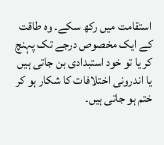استقامت میں رکھ سکے۔ وہ طاقت کے ایک مخصوص درجے تک پہنچ کر یا تو خود استبدادی بن جاتی ہیں یا اندرونی اختلافات کا شکار ہو کر ختم ہو جاتی ہیں۔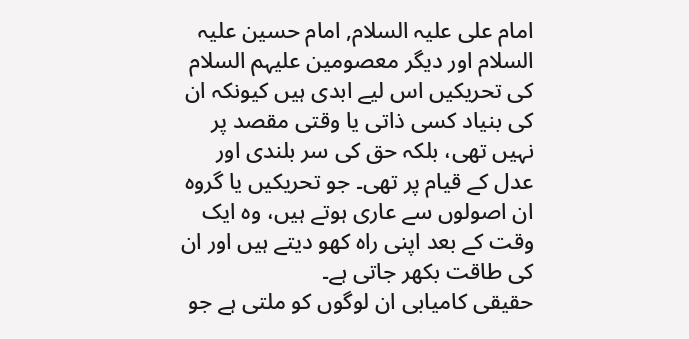امام علی علیہ السلام, امام حسین علیہ السلام اور دیگر معصومین علیہم السلام کی تحریکیں اس لیے ابدی ہیں کیونکہ ان کی بنیاد کسی ذاتی یا وقتی مقصد پر نہیں تھی، بلکہ حق کی سر بلندی اور عدل کے قیام پر تھی۔ جو تحریکیں یا گروہ ان اصولوں سے عاری ہوتے ہیں، وہ ایک وقت کے بعد اپنی راہ کھو دیتے ہیں اور ان کی طاقت بکھر جاتی ہے۔
حقیقی کامیابی ان لوگوں کو ملتی ہے جو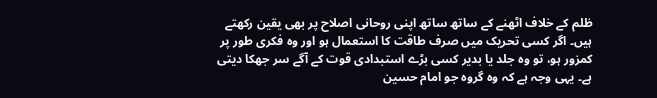ظلم کے خلاف اٹھنے کے ساتھ ساتھ اپنی روحانی اصلاح پر بھی یقین رکھتے ہیں۔ اگر کسی تحریک میں صرف طاقت کا استعمال ہو اور وہ فکری طور پر کمزور ہو، تو وہ جلد یا بدیر کسی بڑے استبدادی قوت کے آگے سر جھکا دیتی ہے۔ یہی وجہ ہے کہ وہ گروہ جو امام حسین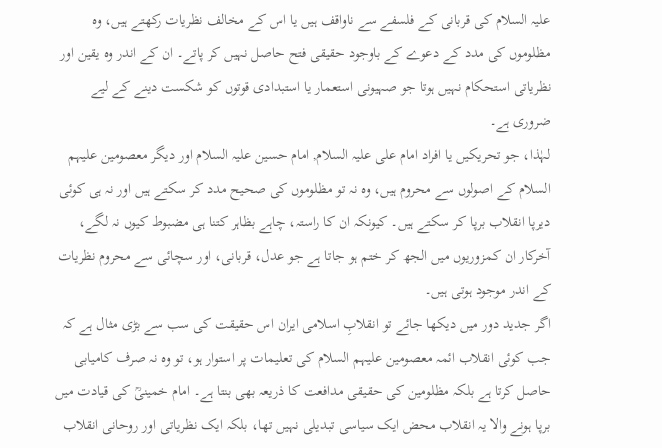علیہ السلام کی قربانی کے فلسفے سے ناواقف ہیں یا اس کے مخالف نظریات رکھتے ہیں، وہ مظلوموں کی مدد کے دعوے کے باوجود حقیقی فتح حاصل نہیں کر پاتے۔ ان کے اندر وہ یقین اور نظریاتی استحکام نہیں ہوتا جو صہیونی استعمار یا استبدادی قوتوں کو شکست دینے کے لیے ضروری ہے۔
لہٰذا، جو تحریکیں یا افراد امام علی علیہ السلام, امام حسین علیہ السلام اور دیگر معصومین علیہم السلام کے اصولوں سے محروم ہیں، وہ نہ تو مظلوموں کی صحیح مدد کر سکتے ہیں اور نہ ہی کوئی دیرپا انقلاب برپا کر سکتے ہیں۔ کیونکہ ان کا راستہ، چاہے بظاہر کتنا ہی مضبوط کیوں نہ لگے، آخرکار ان کمزوریوں میں الجھ کر ختم ہو جاتا ہے جو عدل، قربانی، اور سچائی سے محروم نظریات کے اندر موجود ہوتی ہیں۔
اگر جدید دور میں دیکھا جائے تو انقلابِ اسلامی ایران اس حقیقت کی سب سے بڑی مثال ہے کہ جب کوئی انقلاب ائمہ معصومین علیہم السلام کی تعلیمات پر استوار ہو، تو وہ نہ صرف کامیابی حاصل کرتا ہے بلکہ مظلومین کی حقیقی مدافعت کا ذریعہ بھی بنتا ہے۔ امام خمینیؒ کی قیادت میں برپا ہونے والا یہ انقلاب محض ایک سیاسی تبدیلی نہیں تھا، بلکہ ایک نظریاتی اور روحانی انقلاب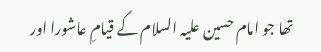تھا جو امام حسین علیہ السلام کے قیامِ عاشورا اور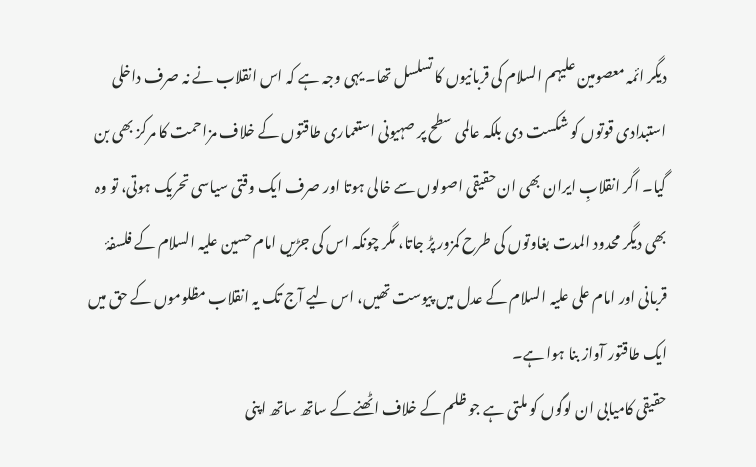دیگر ائمہ معصومین علیہم السلام کی قربانیوں کا تسلسل تھا۔ یہی وجہ ہے کہ اس انقلاب نے نہ صرف داخلی استبدادی قوتوں کو شکست دی بلکہ عالمی سطح پر صہیونی استعماری طاقتوں کے خلاف مزاحمت کا مرکز بھی بن گیا۔ اگر انقلابِ ایران بھی ان حقیقی اصولوں سے خالی ہوتا اور صرف ایک وقتی سیاسی تحریک ہوتی، تو وہ بھی دیگر محدود المدت بغاوتوں کی طرح کمزور پڑ جاتا، مگر چونکہ اس کی جڑیں امام حسین علیہ السلام کے فلسفۂ قربانی اور امام علی علیہ السلام کے عدل میں پیوست تھیں، اس لیے آج تک یہ انقلاب مظلوموں کے حق میں ایک طاقتور آواز بنا ہوا ہے۔
حقیقی کامیابی ان لوگوں کو ملتی ہے جو ظلم کے خلاف اٹھنے کے ساتھ ساتھ اپنی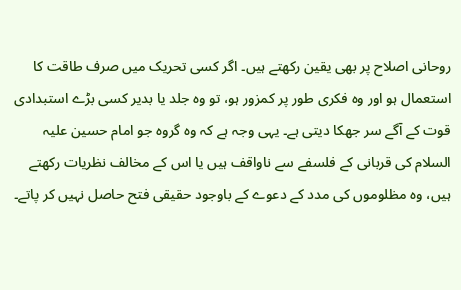روحانی اصلاح پر بھی یقین رکھتے ہیں۔ اگر کسی تحریک میں صرف طاقت کا استعمال ہو اور وہ فکری طور پر کمزور ہو، تو وہ جلد یا بدیر کسی بڑے استبدادی قوت کے آگے سر جھکا دیتی ہے۔ یہی وجہ ہے کہ وہ گروہ جو امام حسین علیہ السلام کی قربانی کے فلسفے سے ناواقف ہیں یا اس کے مخالف نظریات رکھتے ہیں، وہ مظلوموں کی مدد کے دعوے کے باوجود حقیقی فتح حاصل نہیں کر پاتے۔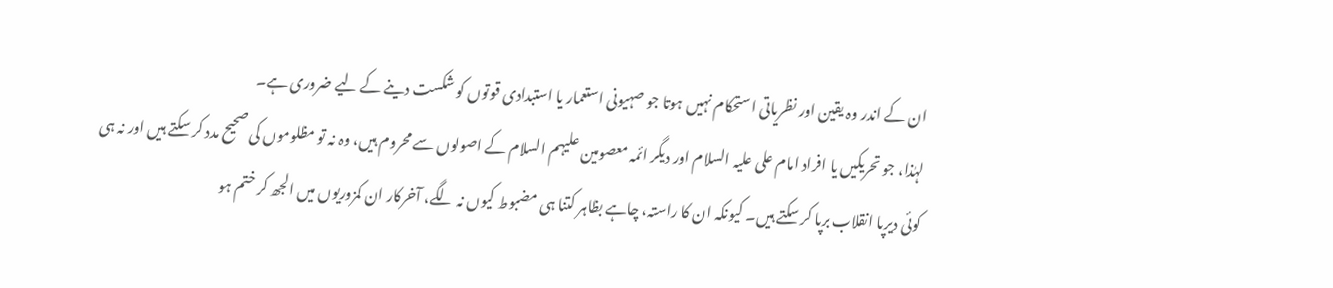ان کے اندر وہ یقین اور نظریاتی استحکام نہیں ہوتا جو صہیونی استعمار یا استبدادی قوتوں کو شکست دینے کے لیے ضروری ہے۔
لہٰذا، جو تحریکیں یا افراد امام علی علیہ السلام اور دیگر ائمہ معصومین علیہم السلام کے اصولوں سے محروم ہیں، وہ نہ تو مظلوموں کی صحیح مدد کر سکتے ہیں اور نہ ہی کوئی دیرپا انقلاب برپا کر سکتے ہیں۔ کیونکہ ان کا راستہ، چاہے بظاہر کتنا ہی مضبوط کیوں نہ لگے، آخرکار ان کمزوریوں میں الجھ کر ختم ہو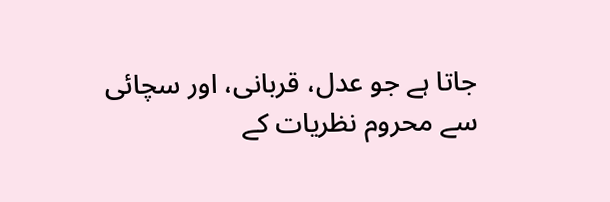جاتا ہے جو عدل، قربانی، اور سچائی سے محروم نظریات کے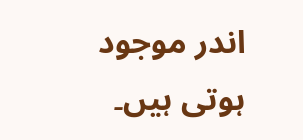اندر موجود ہوتی ہیں۔